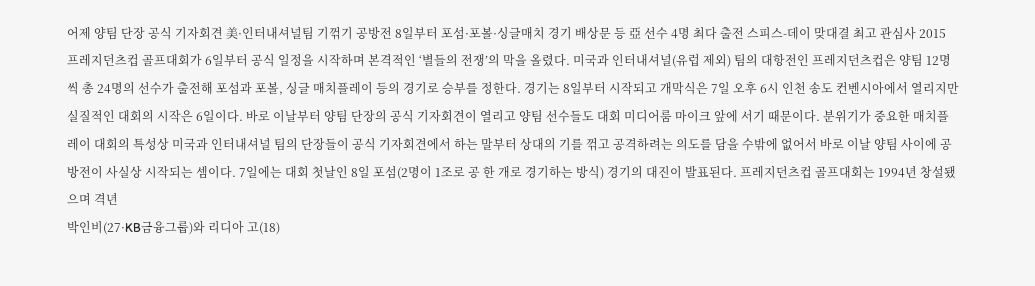어제 양팀 단장 공식 기자회견 美·인터내셔널팀 기꺾기 공방전 8일부터 포섬·포볼·싱글매치 경기 배상문 등 亞 선수 4명 최다 출전 스피스-데이 맞대결 최고 관심사 2015 프레지던츠컵 골프대회가 6일부터 공식 일정을 시작하며 본격적인 ‘별들의 전쟁’의 막을 올렸다. 미국과 인터내셔널(유럽 제외) 팀의 대항전인 프레지던츠컵은 양팀 12명씩 총 24명의 선수가 출전해 포섬과 포볼, 싱글 매치플레이 등의 경기로 승부를 정한다. 경기는 8일부터 시작되고 개막식은 7일 오후 6시 인천 송도 컨벤시아에서 열리지만 실질적인 대회의 시작은 6일이다. 바로 이날부터 양팀 단장의 공식 기자회견이 열리고 양팀 선수들도 대회 미디어룸 마이크 앞에 서기 때문이다. 분위기가 중요한 매치플레이 대회의 특성상 미국과 인터내셔널 팀의 단장들이 공식 기자회견에서 하는 말부터 상대의 기를 꺾고 공격하려는 의도를 담을 수밖에 없어서 바로 이날 양팀 사이에 공방전이 사실상 시작되는 셈이다. 7일에는 대회 첫날인 8일 포섬(2명이 1조로 공 한 개로 경기하는 방식) 경기의 대진이 발표된다. 프레지던츠컵 골프대회는 1994년 창설됐으며 격년
박인비(27·KB금융그룹)와 리디아 고(18)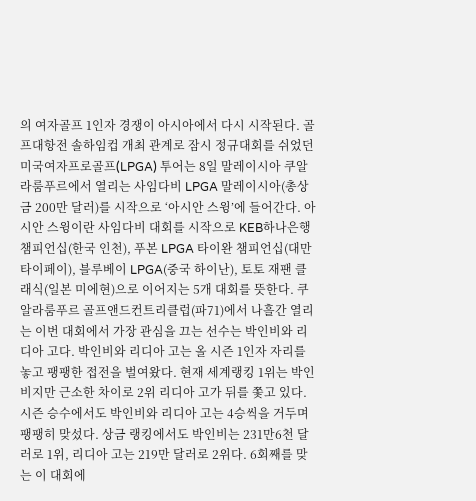의 여자골프 1인자 경쟁이 아시아에서 다시 시작된다. 골프대항전 솔하임컵 개최 관계로 잠시 정규대회를 쉬었던 미국여자프로골프(LPGA) 투어는 8일 말레이시아 쿠알라룸푸르에서 열리는 사임다비 LPGA 말레이시아(총상금 200만 달러)를 시작으로 ‘아시안 스윙’에 들어간다. 아시안 스윙이란 사임다비 대회를 시작으로 KEB하나은행 챔피언십(한국 인천), 푸본 LPGA 타이완 챔피언십(대만 타이페이), 블루베이 LPGA(중국 하이난), 토토 재팬 클래식(일본 미에현)으로 이어지는 5개 대회를 뜻한다. 쿠알라룸푸르 골프앤드컨트리클럽(파71)에서 나흘간 열리는 이번 대회에서 가장 관심을 끄는 선수는 박인비와 리디아 고다. 박인비와 리디아 고는 올 시즌 1인자 자리를 놓고 팽팽한 접전을 벌여왔다. 현재 세계랭킹 1위는 박인비지만 근소한 차이로 2위 리디아 고가 뒤를 쫓고 있다. 시즌 승수에서도 박인비와 리디아 고는 4승씩을 거두며 팽팽히 맞섰다. 상금 랭킹에서도 박인비는 231만6천 달러로 1위, 리디아 고는 219만 달러로 2위다. 6회째를 맞는 이 대회에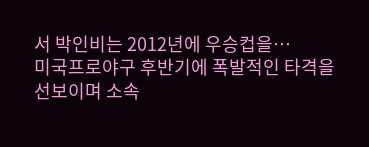서 박인비는 2012년에 우승컵을…
미국프로야구 후반기에 폭발적인 타격을 선보이며 소속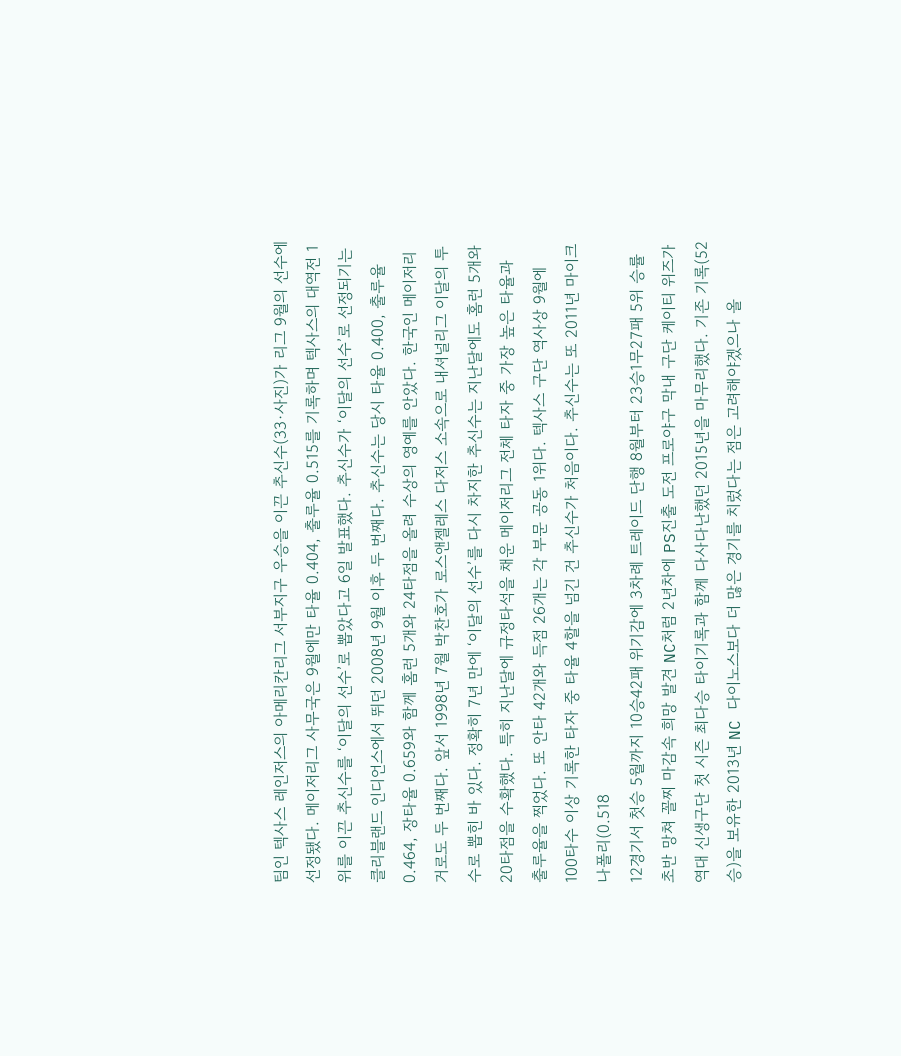팀인 텍사스 레인저스의 아메리칸리그 서부지구 우승을 이끈 추신수(33·사진)가 리그 9월의 선수에 선정됐다. 메이저리그 사무국은 9월에만 타율 0.404, 출루율 0.515를 기록하며 텍사스의 대역전 1위를 이끈 추신수를 ‘이달의 선수’로 뽑았다고 6일 발표했다. 추신수가 ‘이달의 선수’로 선정되기는 클리블랜드 인디언스에서 뛰던 2008년 9월 이후 두 번째다. 추신수는 당시 타율 0.400, 출루율 0.464, 장타율 0.659와 함께 홈런 5개와 24타점을 올려 수상의 영예를 안았다. 한국인 메이저리거로도 두 번째다. 앞서 1998년 7월 박찬호가 로스앤젤레스 다저스 소속으로 내셔널리그 이달의 투수로 뽑힌 바 있다. 정확히 7년 만에 ‘이달의 선수’를 다시 차지한 추신수는 지난달에도 홈런 5개와 20타점을 수확했다. 특히 지난달에 규정타석을 채운 메이저리그 전체 타자 중 가장 높은 타율과 출루율을 찍었다. 또 안타 42개와 득점 26개는 각 부문 공동 1위다. 텍사스 구단 역사상 9월에 100타수 이상 기록한 타자 중 타율 4할을 넘긴 건 추신수가 처음이다. 추신수는 또 2011년 마이크 나폴리(0.518
12경기서 첫승 5월까지 10승42패 위기감에 3차례 트레이드 단행 8월부터 23승1무27패 5위 승률 초반 망쳐 꼴찌 마감속 희망 발견 NC처럼 2년차에 PS진출 도전 프로야구 막내 구단 케이티 위즈가 역대 신생구단 첫 시즌 최다승 타이기록과 함께 다사다난했던 2015년을 마무리했다. 기존 기록(52승)을 보유한 2013년 NC 다이노스보다 더 많은 경기를 치렀다는 점은 고려해야겠으나 올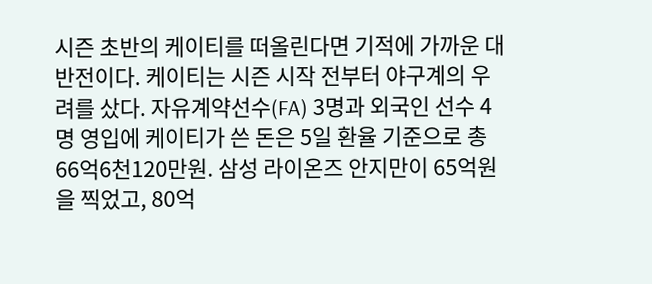시즌 초반의 케이티를 떠올린다면 기적에 가까운 대반전이다. 케이티는 시즌 시작 전부터 야구계의 우려를 샀다. 자유계약선수(FA) 3명과 외국인 선수 4명 영입에 케이티가 쓴 돈은 5일 환율 기준으로 총 66억6천120만원. 삼성 라이온즈 안지만이 65억원을 찍었고, 80억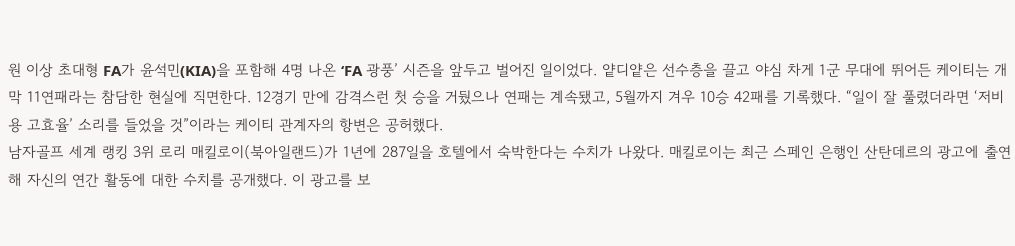원 이상 초대형 FA가 윤석민(KIA)을 포함해 4명 나온 ‘FA 광풍’ 시즌을 앞두고 벌어진 일이었다. 얕디얕은 선수층을 끌고 야심 차게 1군 무대에 뛰어든 케이티는 개막 11연패라는 참담한 현실에 직면한다. 12경기 만에 감격스런 첫 승을 거뒀으나 연패는 계속됐고, 5월까지 겨우 10승 42패를 기록했다. “일이 잘 풀렸더라면 ‘저비용 고효율’ 소리를 들었을 것”이라는 케이티 관계자의 항변은 공허했다.
남자골프 세계 랭킹 3위 로리 매킬로이(북아일랜드)가 1년에 287일을 호텔에서 숙박한다는 수치가 나왔다. 매킬로이는 최근 스페인 은행인 산탄데르의 광고에 출연해 자신의 연간 활동에 대한 수치를 공개했다. 이 광고를 보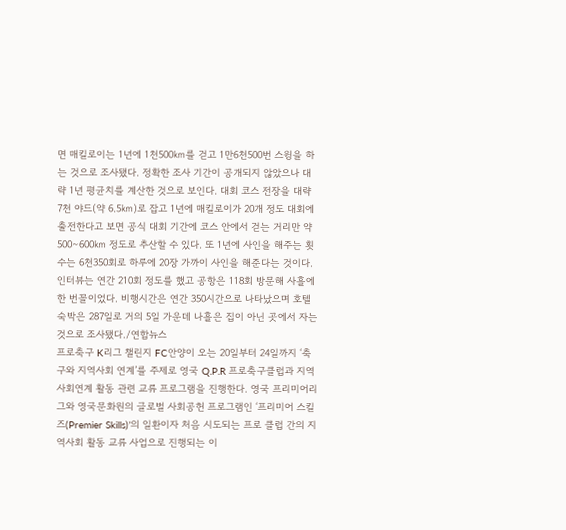면 매킬로이는 1년에 1천500㎞를 걷고 1만6천500번 스윙을 하는 것으로 조사됐다. 정확한 조사 기간이 공개되지 않았으나 대략 1년 평균치를 계산한 것으로 보인다. 대회 코스 전장을 대략 7천 야드(약 6.5㎞)로 잡고 1년에 매킬로이가 20개 정도 대회에 출전한다고 보면 공식 대회 기간에 코스 안에서 걷는 거리만 약 500∼600㎞ 정도로 추산할 수 있다. 또 1년에 사인을 해주는 횟수는 6천350회로 하루에 20장 가까이 사인을 해준다는 것이다. 인터뷰는 연간 210회 정도를 했고 공항은 118회 방문해 사흘에 한 번꼴이었다. 비행시간은 연간 350시간으로 나타났으며 호텔 숙박은 287일로 거의 5일 가운데 나흘은 집이 아닌 곳에서 자는 것으로 조사됐다./연합뉴스
프로축구 K리그 챌린지 FC안양이 오는 20일부터 24일까지 ‘축구와 지역사회 연계’를 주제로 영국 Q.P.R 프로축구클럽과 지역사회연계 활동 관련 교류 프로그램을 진행한다. 영국 프리미어리그와 영국문화원의 글로벌 사회공헌 프로그램인 ‘프리미어 스킬즈(Premier Skills)’의 일환이자 처음 시도되는 프로 클럽 간의 지역사회 활동 교류 사업으로 진행되는 이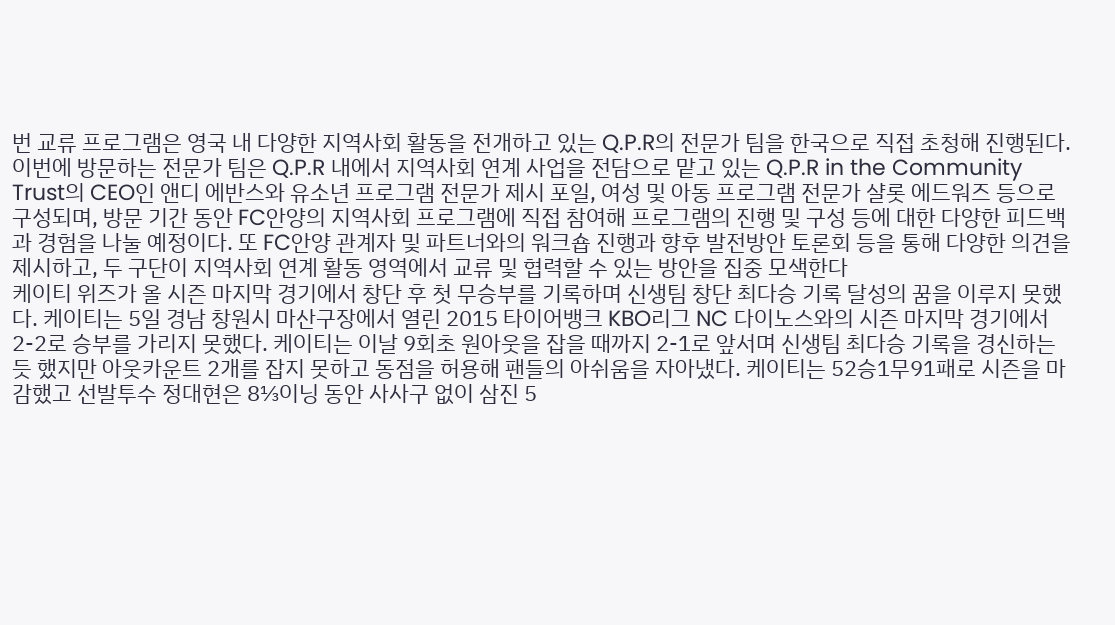번 교류 프로그램은 영국 내 다양한 지역사회 활동을 전개하고 있는 Q.P.R의 전문가 팀을 한국으로 직접 초청해 진행된다. 이번에 방문하는 전문가 팀은 Q.P.R 내에서 지역사회 연계 사업을 전담으로 맡고 있는 Q.P.R in the Community Trust의 CEO인 앤디 에반스와 유소년 프로그램 전문가 제시 포일, 여성 및 아동 프로그램 전문가 샬롯 에드워즈 등으로 구성되며, 방문 기간 동안 FC안양의 지역사회 프로그램에 직접 참여해 프로그램의 진행 및 구성 등에 대한 다양한 피드백과 경험을 나눌 예정이다. 또 FC안양 관계자 및 파트너와의 워크숍 진행과 향후 발전방안 토론회 등을 통해 다양한 의견을 제시하고, 두 구단이 지역사회 연계 활동 영역에서 교류 및 협력할 수 있는 방안을 집중 모색한다
케이티 위즈가 올 시즌 마지막 경기에서 창단 후 첫 무승부를 기록하며 신생팀 창단 최다승 기록 달성의 꿈을 이루지 못했다. 케이티는 5일 경남 창원시 마산구장에서 열린 2015 타이어뱅크 KBO리그 NC 다이노스와의 시즌 마지막 경기에서 2-2로 승부를 가리지 못했다. 케이티는 이날 9회초 원아웃을 잡을 때까지 2-1로 앞서며 신생팀 최다승 기록을 경신하는 듯 했지만 아웃카운트 2개를 잡지 못하고 동점을 허용해 팬들의 아쉬움을 자아냈다. 케이티는 52승1무91패로 시즌을 마감했고 선발투수 정대현은 8⅓이닝 동안 사사구 없이 삼진 5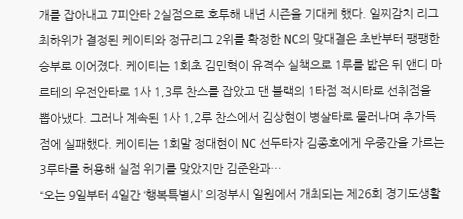개를 잡아내고 7피안타 2실점으로 호투해 내년 시즌을 기대케 했다. 일찌감치 리그 최하위가 결정된 케이티와 정규리그 2위를 확정한 NC의 맞대결은 초반부터 팽팽한 승부로 이어졌다. 케이티는 1회초 김민혁이 유격수 실책으로 1루를 밟은 뒤 앤디 마르테의 우전안타로 1사 1,3루 찬스를 잡았고 댄 블랙의 1타점 적시타로 선취점을 뽑아냈다. 그러나 계속된 1사 1,2루 찬스에서 김상현이 병살타로 물러나며 추가득점에 실패했다. 케이티는 1회말 정대현이 NC 선두타자 김종호에게 우중간을 가르는 3루타를 허용해 실점 위기를 맞았지만 김준완과…
“오는 9일부터 4일간 ‘행복특별시’ 의정부시 일원에서 개최되는 제26회 경기도생활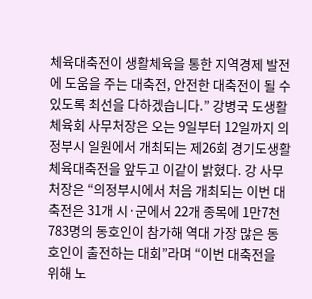체육대축전이 생활체육을 통한 지역경제 발전에 도움을 주는 대축전, 안전한 대축전이 될 수 있도록 최선을 다하겠습니다.” 강병국 도생활체육회 사무처장은 오는 9일부터 12일까지 의정부시 일원에서 개최되는 제26회 경기도생활체육대축전을 앞두고 이같이 밝혔다. 강 사무처장은 “의정부시에서 처음 개최되는 이번 대축전은 31개 시·군에서 22개 종목에 1만7천783명의 동호인이 참가해 역대 가장 많은 동호인이 출전하는 대회”라며 “이번 대축전을 위해 노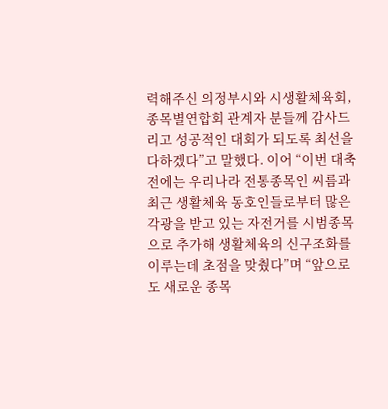력해주신 의정부시와 시생활체육회, 종목별연합회 관계자 분들께 감사드리고 성공적인 대회가 되도록 최선을 다하겠다”고 말했다. 이어 “이번 대축전에는 우리나라 전통종목인 씨름과 최근 생활체육 동호인들로부터 많은 각광을 받고 있는 자전거를 시범종목으로 추가해 생활체육의 신구조화를 이루는데 초점을 맞췄다”며 “앞으로도 새로운 종목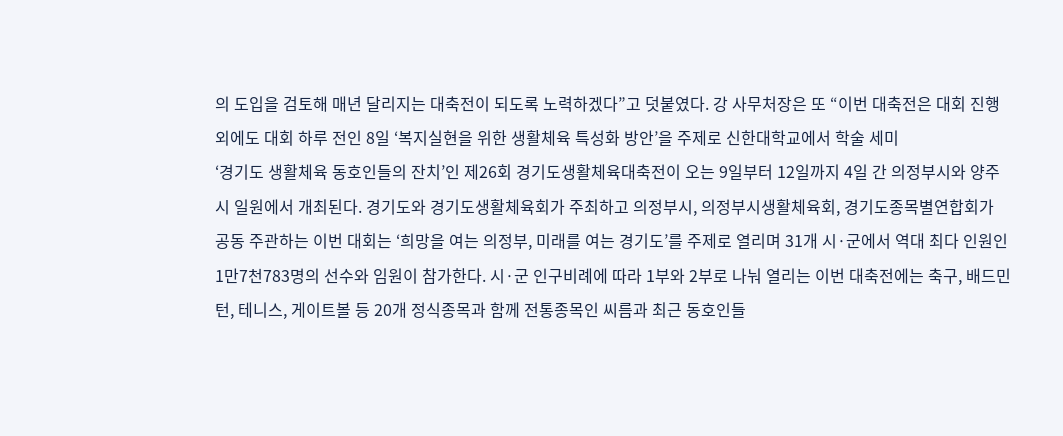의 도입을 검토해 매년 달리지는 대축전이 되도록 노력하겠다”고 덧붙였다. 강 사무처장은 또 “이번 대축전은 대회 진행 외에도 대회 하루 전인 8일 ‘복지실현을 위한 생활체육 특성화 방안’을 주제로 신한대학교에서 학술 세미
‘경기도 생활체육 동호인들의 잔치’인 제26회 경기도생활체육대축전이 오는 9일부터 12일까지 4일 간 의정부시와 양주시 일원에서 개최된다. 경기도와 경기도생활체육회가 주최하고 의정부시, 의정부시생활체육회, 경기도종목별연합회가 공동 주관하는 이번 대회는 ‘희망을 여는 의정부, 미래를 여는 경기도’를 주제로 열리며 31개 시·군에서 역대 최다 인원인 1만7천783명의 선수와 임원이 참가한다. 시·군 인구비례에 따라 1부와 2부로 나눠 열리는 이번 대축전에는 축구, 배드민턴, 테니스, 게이트볼 등 20개 정식종목과 함께 전통종목인 씨름과 최근 동호인들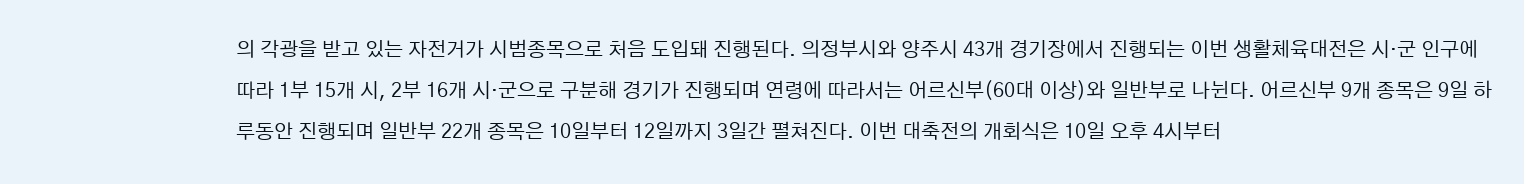의 각광을 받고 있는 자전거가 시범종목으로 처음 도입돼 진행된다. 의정부시와 양주시 43개 경기장에서 진행되는 이번 생활체육대전은 시·군 인구에 따라 1부 15개 시, 2부 16개 시·군으로 구분해 경기가 진행되며 연령에 따라서는 어르신부(60대 이상)와 일반부로 나뉜다. 어르신부 9개 종목은 9일 하루동안 진행되며 일반부 22개 종목은 10일부터 12일까지 3일간 펼쳐진다. 이번 대축전의 개회식은 10일 오후 4시부터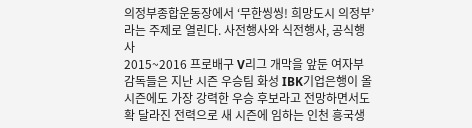의정부종합운동장에서 ‘무한씽씽! 희망도시 의정부’라는 주제로 열린다. 사전행사와 식전행사, 공식행사
2015~2016 프로배구 V리그 개막을 앞둔 여자부 감독들은 지난 시즌 우승팀 화성 IBK기업은행이 올 시즌에도 가장 강력한 우승 후보라고 전망하면서도 확 달라진 전력으로 새 시즌에 임하는 인천 흥국생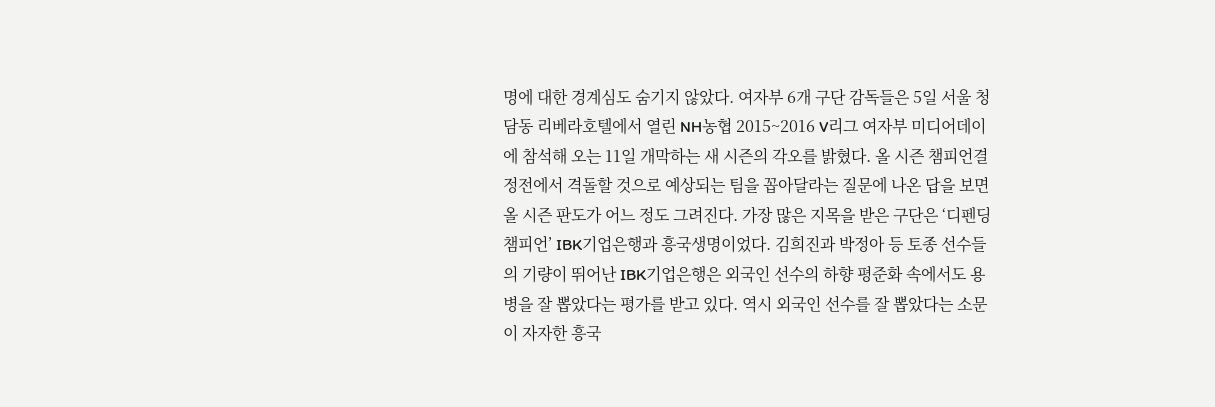명에 대한 경계심도 숨기지 않았다. 여자부 6개 구단 감독들은 5일 서울 청담동 리베라호텔에서 열린 NH농협 2015~2016 V리그 여자부 미디어데이에 참석해 오는 11일 개막하는 새 시즌의 각오를 밝혔다. 올 시즌 챔피언결정전에서 격돌할 것으로 예상되는 팀을 꼽아달라는 질문에 나온 답을 보면 올 시즌 판도가 어느 정도 그려진다. 가장 많은 지목을 받은 구단은 ‘디펜딩 챔피언’ IBK기업은행과 흥국생명이었다. 김희진과 박정아 등 토종 선수들의 기량이 뛰어난 IBK기업은행은 외국인 선수의 하향 평준화 속에서도 용병을 잘 뽑았다는 평가를 받고 있다. 역시 외국인 선수를 잘 뽑았다는 소문이 자자한 흥국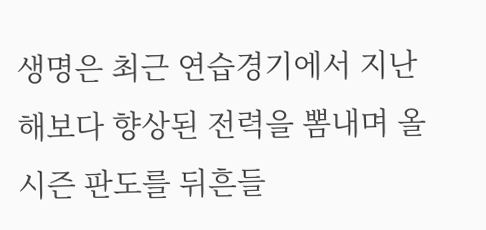생명은 최근 연습경기에서 지난해보다 향상된 전력을 뽐내며 올 시즌 판도를 뒤흔들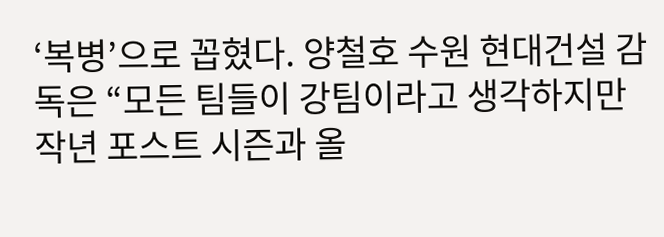‘복병’으로 꼽혔다. 양철호 수원 현대건설 감독은 “모든 팀들이 강팀이라고 생각하지만 작년 포스트 시즌과 올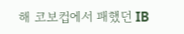해 코보컵에서 패했던 IB